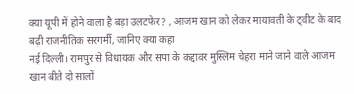क्या यूपी में होने वाला है बड़ा उलटफेर? , आजम खान को लेकर मायावती के ट्वीट के बाद बढ़ी राजनीतिक सरगर्मी, जानिए क्या कहा
नई दिल्ली। रामपुर से विधायक और सपा के कद्दावर मुस्लिम चेहरा माने जाने वाले आजम खान बीते दो सालों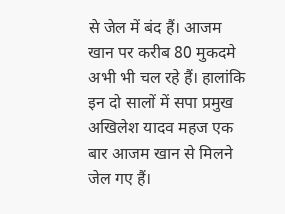से जेल में बंद हैं। आजम खान पर करीब 80 मुकदमे अभी भी चल रहे हैं। हालांकि इन दो सालों में सपा प्रमुख अखिलेश यादव महज एक बार आजम खान से मिलने जेल गए हैं।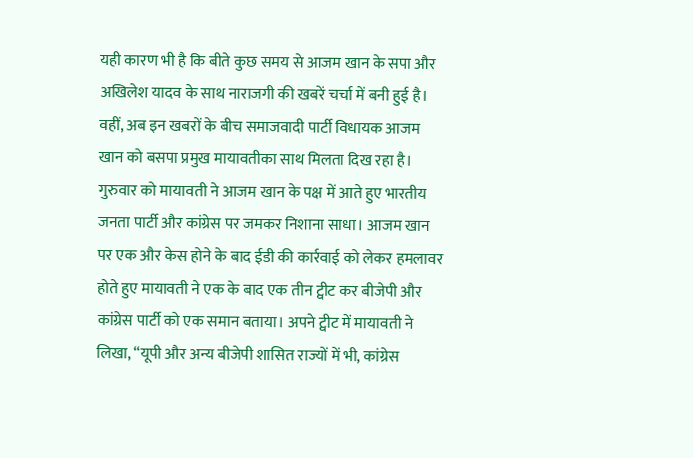यही कारण भी है कि बीते कुछ समय से आजम खान के सपा और अखिलेश यादव के साथ नाराजगी की खबरें चर्चा में बनी हुई है। वहीं, अब इन खबरों के बीच समाजवादी पार्टी विधायक आजम खान को बसपा प्रमुख मायावतीका साथ मिलता दिख रहा है।
गुरुवार को मायावती ने आजम खान के पक्ष में आते हुए भारतीय जनता पार्टी और कांग्रेस पर जमकर निशाना साधा। आजम खान पर एक और केस होने के बाद ईडी की कार्रवाई को लेकर हमलावर होते हुए मायावती ने एक के बाद एक तीन ट्वीट कर बीजेपी और कांग्रेस पार्टी को एक समान बताया। अपने ट्वीट में मायावती ने लिखा, “यूपी और अन्य बीजेपी शासित राज्यों में भी, कांग्रेस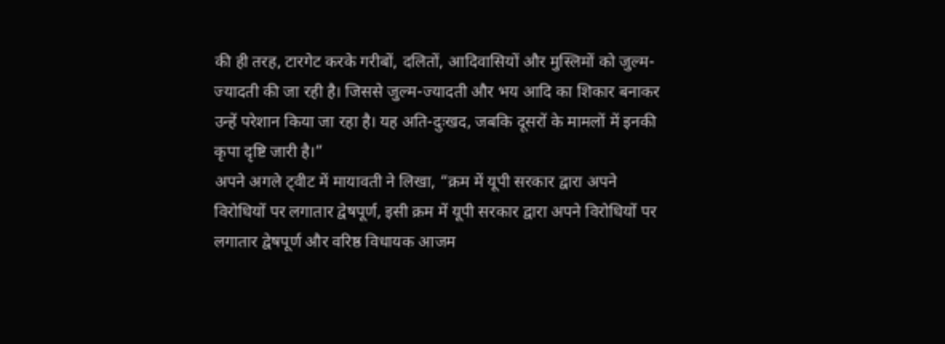की ही तरह, टारगेट करके गरीबों, दलितों, आदिवासियों और मुस्लिमों को जुल्म-ज्यादती की जा रही है। जिससे जुल्म-ज्यादती और भय आदि का शिकार बनाकर उन्हें परेशान किया जा रहा है। यह अति-दुःखद, जबकि दूसरों के मामलों में इनकी कृपा दृष्टि जारी है।”
अपने अगले ट्वीट में मायावती ने लिखा, “क्रम में यूपी सरकार द्वारा अपने विरोधियों पर लगातार द्वेषपूर्ण, इसी क्रम में यूपी सरकार द्वारा अपने विरोधियों पर लगातार द्वेषपूर्ण और वरिष्ठ विधायक आजम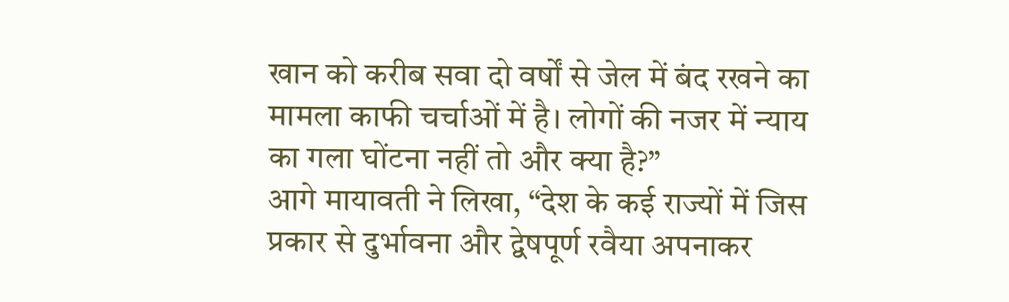खान को करीब सवा दो वर्षों से जेल में बंद रखने का मामला काफी चर्चाओं में है। लोगों की नजर में न्याय का गला घोंटना नहीं तो और क्या है?”
आगे मायावती ने लिखा, “देश के कई राज्यों में जिस प्रकार से दुर्भावना और द्वेषपूर्ण रवैया अपनाकर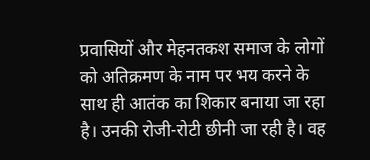प्रवासियों और मेहनतकश समाज के लोगों को अतिक्रमण के नाम पर भय करने के साथ ही आतंक का शिकार बनाया जा रहा है। उनकी रोजी-रोटी छीनी जा रही है। वह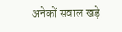अनेकों सवाल खड़े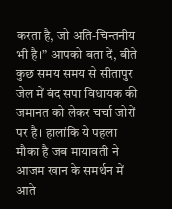करता है, जो अति-चिन्तनीय भी है।” आपको बता दें, बीते कुछ समय समय से सीतापुर जेल में बंद सपा विधायक की जमानत को लेकर चर्चा जोरों पर है। हालांकि ये पहला मौका है जब मायावती ने आजम खान के समर्थन में आते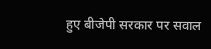हुए बीजेपी सरकार पर सवाल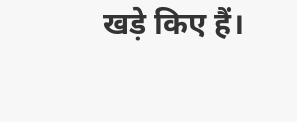खड़े किए हैं।